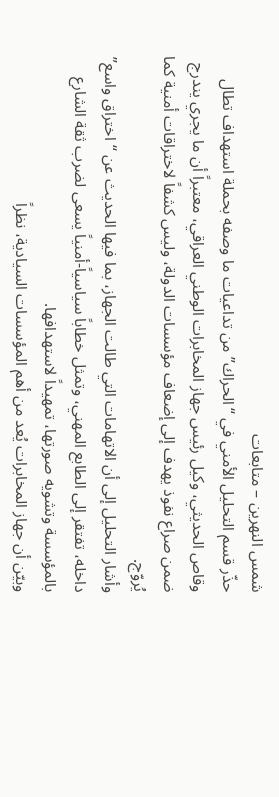شمس النهرين – متابعات
حذّر قسم التحليل الأمني في “الحراك” من تداعيات ما وصفه بحملة استهداف تطال وقاص الحديثي، وكيل رئيس جهاز المخابرات الوطني العراقي، معتبراً أن ما يجري يندرج ضمن صراع نفوذ يهدف إلى إضعاف مؤسسات الدولة، وليس كشفاً لاختراقات أمنية كما يُروّج.
وأشار التحليل إلى أن الاتهامات التي طالت الجهاز، بما فيها الحديث عن “اختراق واسع” داخله، تفتقر إلى الطابع المهني، وتمثل خطاباً سياسياً-أمنياً يسعى لضرب ثقة الشارع بالمؤسسة وتشويه صورتها، تمهيداً لاستهدافها.
وبيّن أن جهاز المخابرات يُعد من أهم المؤسسات السيادية، نظراً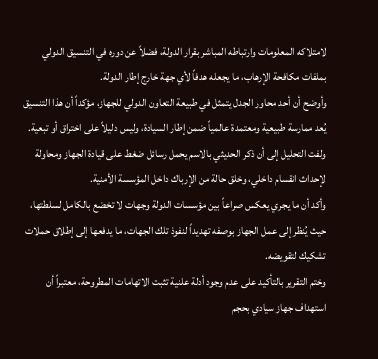لامتلاكه المعلومات وارتباطه المباشر بقرار الدولة، فضلاً عن دوره في التنسيق الدولي بملفات مكافحة الإرهاب، ما يجعله هدفاً لأي جهة خارج إطار الدولة.
وأوضح أن أحد محاور الجدل يتمثل في طبيعة التعاون الدولي للجهاز، مؤكداً أن هذا التنسيق يُعد ممارسة طبيعية ومعتمدة عالمياً ضمن إطار السيادة، وليس دليلاً على اختراق أو تبعية.
ولفت التحليل إلى أن ذكر الحديثي بالاسم يحمل رسائل ضغط على قيادة الجهاز ومحاولة لإحداث انقسام داخلي، وخلق حالة من الإرباك داخل المؤسسة الأمنية.
وأكد أن ما يجري يعكس صراعاً بين مؤسسات الدولة وجهات لا تخضع بالكامل لسلطتها، حيث يُنظر إلى عمل الجهاز بوصفه تهديداً لنفوذ تلك الجهات، ما يدفعها إلى إطلاق حملات تشكيك لتقويضه.
وختم التقرير بالتأكيد على عدم وجود أدلة علنية تثبت الاتهامات المطروحة، معتبراً أن استهداف جهاز سيادي بحجم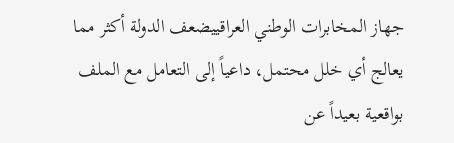جهاز المخابرات الوطني العراقييضعف الدولة أكثر مما يعالج أي خلل محتمل، داعياً إلى التعامل مع الملف بواقعية بعيداً عن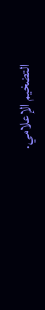التضخيم الإعلامي.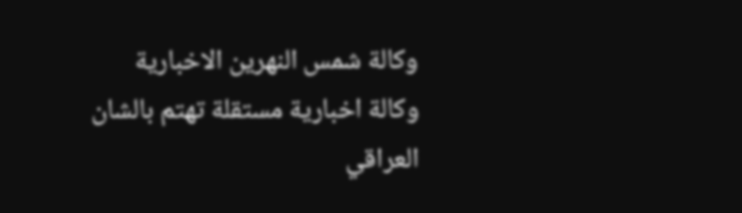وكالة شمس النهرين الاخبارية وكالة اخبارية مستقلة تهتم بالشان العراقي